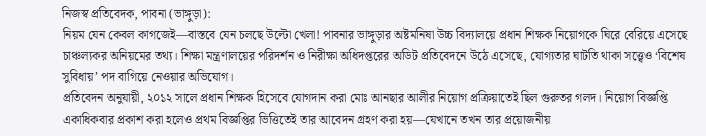নিজস্ব প্রতিবেদক, পাবনা (ভাঙ্গুড়া):
নিয়ম যেন কেবল কাগজেই—বাস্তবে যেন চলছে উল্টো খেলা! পাবনার ভাঙ্গুড়ার অষ্টমনিষা উচ্চ বিদ্যালয়ে প্রধান শিক্ষক নিয়োগকে ঘিরে বেরিয়ে এসেছে চাঞ্চল্যকর অনিয়মের তথ্য। শিক্ষা মন্ত্রণালয়ের পরিদর্শন ও নিরীক্ষা অধিদপ্তরের অডিট প্রতিবেদনে উঠে এসেছে, যোগ্যতার ঘাটতি থাকা সত্ত্বেও ‘বিশেষ সুবিধায়’ পদ বাগিয়ে নেওয়ার অভিযোগ।
প্রতিবেদন অনুযায়ী, ২০১২ সালে প্রধান শিক্ষক হিসেবে যোগদান করা মোঃ আনছার আলীর নিয়োগ প্রক্রিয়াতেই ছিল গুরুতর গলদ। নিয়োগ বিজ্ঞপ্তি একাধিকবার প্রকাশ করা হলেও প্রথম বিজ্ঞপ্তির ভিত্তিতেই তার আবেদন গ্রহণ করা হয়—যেখানে তখন তার প্রয়োজনীয়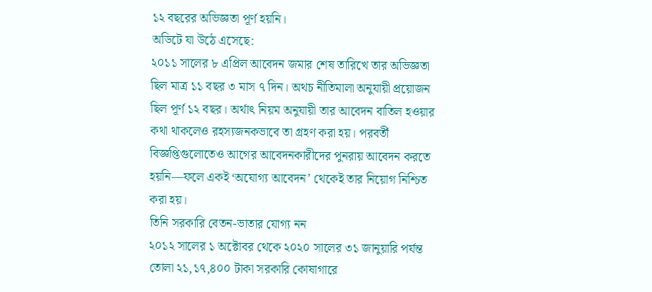১২ বছরের অভিজ্ঞতা পূর্ণ হয়নি।
অডিটে যা উঠে এসেছে:
২০১১ সালের ৮ এপ্রিল আবেদন জমার শেষ তারিখে তার অভিজ্ঞতা ছিল মাত্র ১১ বছর ৩ মাস ৭ দিন। অথচ নীতিমালা অনুযায়ী প্রয়োজন ছিল পূর্ণ ১২ বছর। অর্থাৎ নিয়ম অনুযায়ী তার আবেদন বাতিল হওয়ার কথা থাকলেও রহস্যজনকভাবে তা গ্রহণ করা হয়। পরবর্তী বিজ্ঞপ্তিগুলোতেও আগের আবেদনকারীদের পুনরায় আবেদন করতে হয়নি—ফলে একই ‘অযোগ্য আবেদন’ থেকেই তার নিয়োগ নিশ্চিত করা হয়।
তিনি সরকারি বেতন-ভাতার যোগ্য নন
২০১২ সালের ১ অক্টোবর থেকে ২০২০ সালের ৩১ জানুয়ারি পর্যন্ত তোলা ২১,১৭,৪০০ টাকা সরকারি কোষাগারে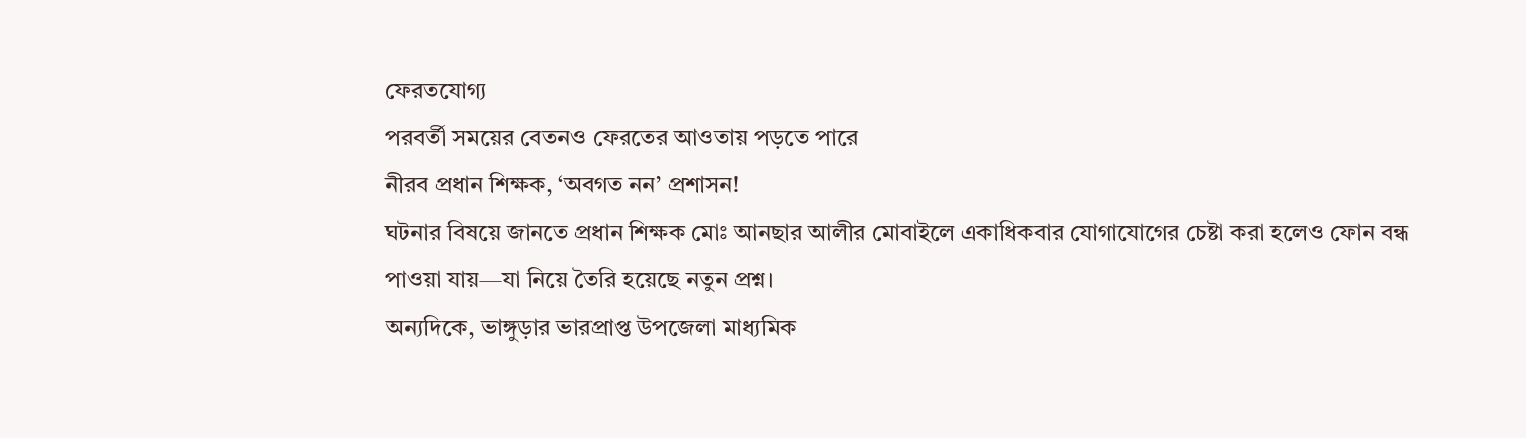ফেরতযোগ্য
পরবর্তী সময়ের বেতনও ফেরতের আওতায় পড়তে পারে
নীরব প্রধান শিক্ষক, ‘অবগত নন’ প্রশাসন!
ঘটনার বিষয়ে জানতে প্রধান শিক্ষক মোঃ আনছার আলীর মোবাইলে একাধিকবার যোগাযোগের চেষ্টা করা হলেও ফোন বন্ধ পাওয়া যায়—যা নিয়ে তৈরি হয়েছে নতুন প্রশ্ন।
অন্যদিকে, ভাঙ্গুড়ার ভারপ্রাপ্ত উপজেলা মাধ্যমিক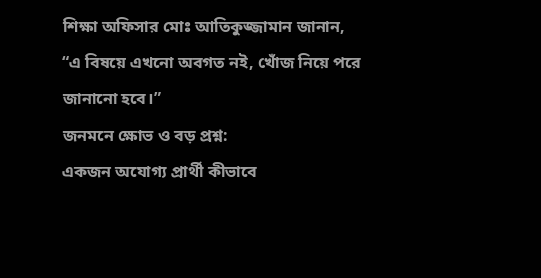শিক্ষা অফিসার মোঃ আতিকুজ্জামান জানান,
“এ বিষয়ে এখনো অবগত নই, খোঁজ নিয়ে পরে জানানো হবে।”
জনমনে ক্ষোভ ও বড় প্রশ্ন:
একজন অযোগ্য প্রার্থী কীভাবে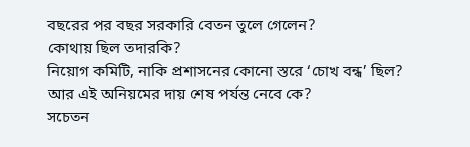বছরের পর বছর সরকারি বেতন তুলে গেলেন?
কোথায় ছিল তদারকি?
নিয়োগ কমিটি, নাকি প্রশাসনের কোনো স্তরে ‘চোখ বন্ধ’ ছিল?
আর এই অনিয়মের দায় শেষ পর্যন্ত নেবে কে?
সচেতন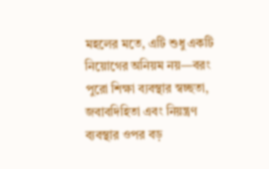মহলের মতে, এটি শুধু একটি নিয়োগের অনিয়ম নয়—বরং পুরো শিক্ষা ব্যবস্থার স্বচ্ছতা, জবাবদিহিতা এবং নিয়ন্ত্রণ ব্যবস্থার ওপর বড়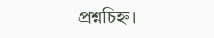প্রশ্নচিহ্ন।